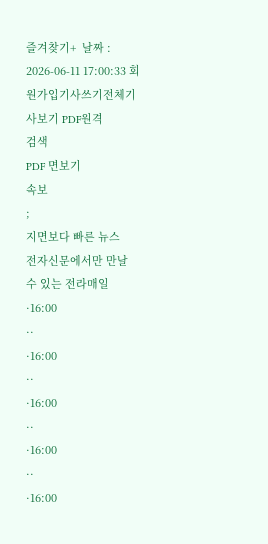즐겨찾기+  날짜 : 2026-06-11 17:00:33 회원가입기사쓰기전체기사보기 PDF원격
검색
PDF 면보기
속보
;
지면보다 빠른 뉴스
전자신문에서만 만날 수 있는 전라매일
·16:00
··
·16:00
··
·16:00
··
·16:00
··
·16:00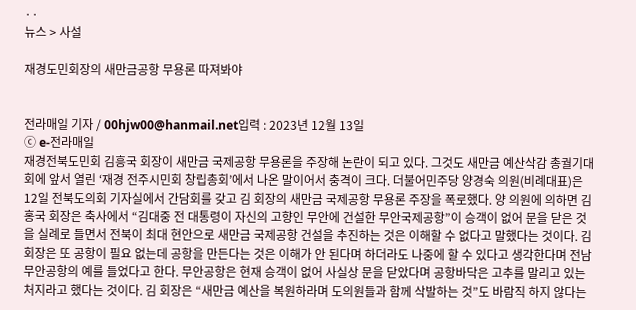··
뉴스 > 사설

재경도민회장의 새만금공항 무용론 따져봐야


전라매일 기자 / 00hjw00@hanmail.net입력 : 2023년 12월 13일
ⓒ e-전라매일
재경전북도민회 김흥국 회장이 새만금 국제공항 무용론을 주장해 논란이 되고 있다. 그것도 새만금 예산삭감 총궐기대회에 앞서 열린 ‘재경 전주시민회 창립총회’에서 나온 말이어서 충격이 크다. 더불어민주당 양경숙 의원(비례대표)은 12일 전북도의회 기자실에서 간담회를 갖고 김 회장의 새만금 국제공항 무용론 주장을 폭로했다. 양 의원에 의하면 김홍국 회장은 축사에서 “김대중 전 대통령이 자신의 고향인 무안에 건설한 무안국제공항”이 승객이 없어 문을 닫은 것을 실례로 들면서 전북이 최대 현안으로 새만금 국제공항 건설을 추진하는 것은 이해할 수 없다고 말했다는 것이다. 김 회장은 또 공항이 필요 없는데 공항을 만든다는 것은 이해가 안 된다며 하더라도 나중에 할 수 있다고 생각한다며 전남 무안공항의 예를 들었다고 한다. 무안공항은 현재 승객이 없어 사실상 문을 닫았다며 공항바닥은 고추를 말리고 있는 처지라고 했다는 것이다. 김 회장은 “새만금 예산을 복원하라며 도의원들과 함께 삭발하는 것”도 바람직 하지 않다는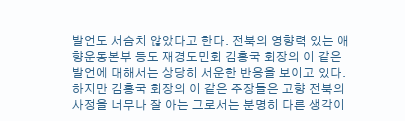발언도 서슴치 않았다고 한다. 전북의 영향력 있는 애향운동본부 등도 재경도민회 김홍국 회장의 이 같은 발언에 대해서는 상당히 서운한 반응을 보이고 있다. 하지만 김홍국 회장의 이 같은 주장들은 고향 전북의 사정을 너무나 잘 아는 그로서는 분명히 다른 생각이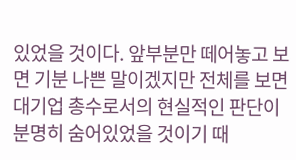있었을 것이다. 앞부분만 떼어놓고 보면 기분 나쁜 말이겠지만 전체를 보면 대기업 총수로서의 현실적인 판단이 분명히 숨어있었을 것이기 때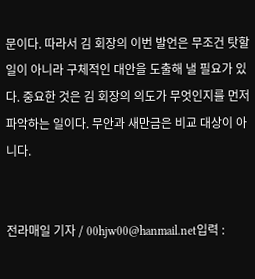문이다. 따라서 김 회장의 이번 발언은 무조건 탓할 일이 아니라 구체적인 대안을 도출해 낼 필요가 있다. 중요한 것은 김 회장의 의도가 무엇인지를 먼저 파악하는 일이다. 무안과 새만금은 비교 대상이 아니다.


전라매일 기자 / 00hjw00@hanmail.net입력 :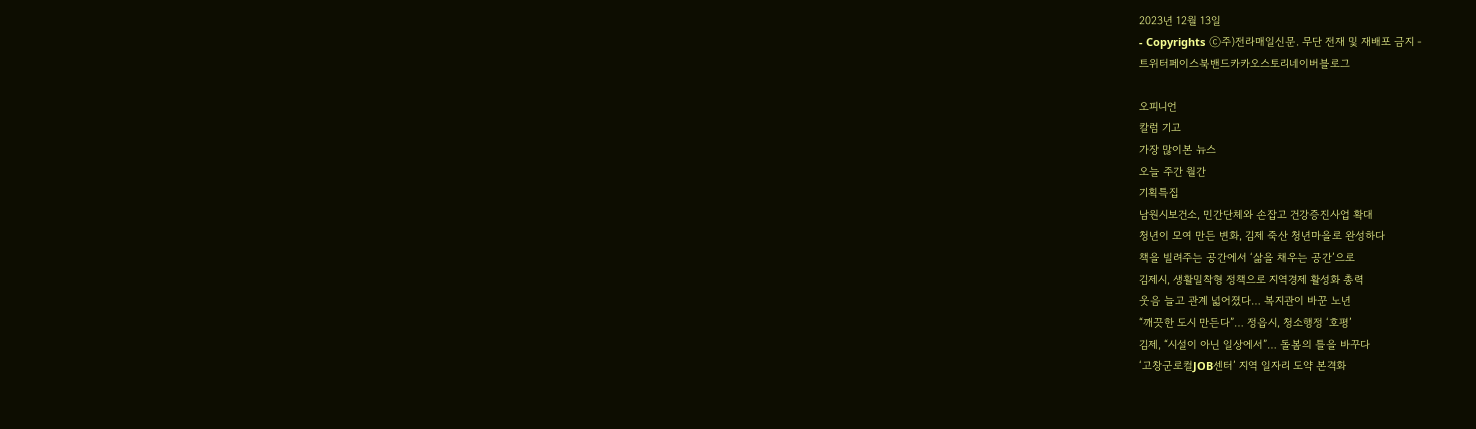2023년 12월 13일
- Copyrights ⓒ주)전라매일신문. 무단 전재 및 재배포 금지 -
트위터페이스북밴드카카오스토리네이버블로그

오피니언
칼럼 기고
가장 많이본 뉴스
오늘 주간 월간
기획특집
남원시보건소, 민간단체와 손잡고 건강증진사업 확대
청년이 모여 만든 변화, 김제 죽산 청년마을로 완성하다
책을 빌려주는 공간에서 ‘삶을 채우는 공간’으로
김제시, 생활밀착형 정책으로 지역경제 활성화 총력
웃음 늘고 관계 넓어졌다… 복지관이 바꾼 노년
“깨끗한 도시 만든다”… 정읍시, 청소행정 ‘호평’
김제, “시설이 아닌 일상에서”… 돌봄의 틀을 바꾸다
‘고창군로컬JOB센터’ 지역 일자리 도약 본격화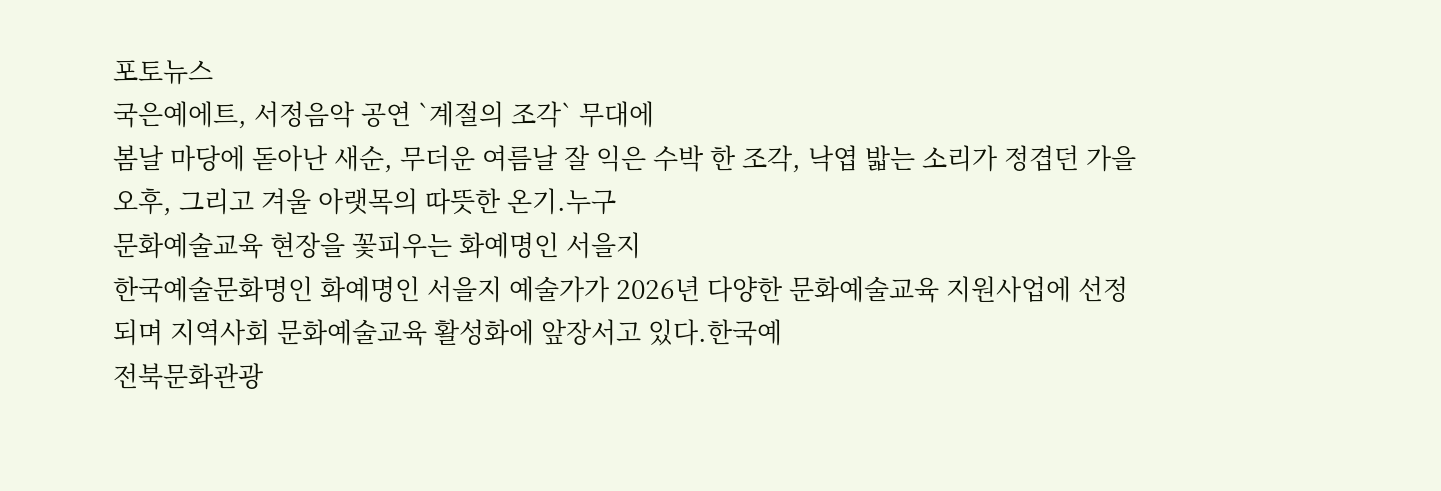포토뉴스
국은예에트, 서정음악 공연 `계절의 조각` 무대에
봄날 마당에 돋아난 새순, 무더운 여름날 잘 익은 수박 한 조각, 낙엽 밟는 소리가 정겹던 가을 오후, 그리고 겨울 아랫목의 따뜻한 온기.누구
문화예술교육 현장을 꽃피우는 화예명인 서을지
한국예술문화명인 화예명인 서을지 예술가가 2026년 다양한 문화예술교육 지원사업에 선정되며 지역사회 문화예술교육 활성화에 앞장서고 있다.한국예
전북문화관광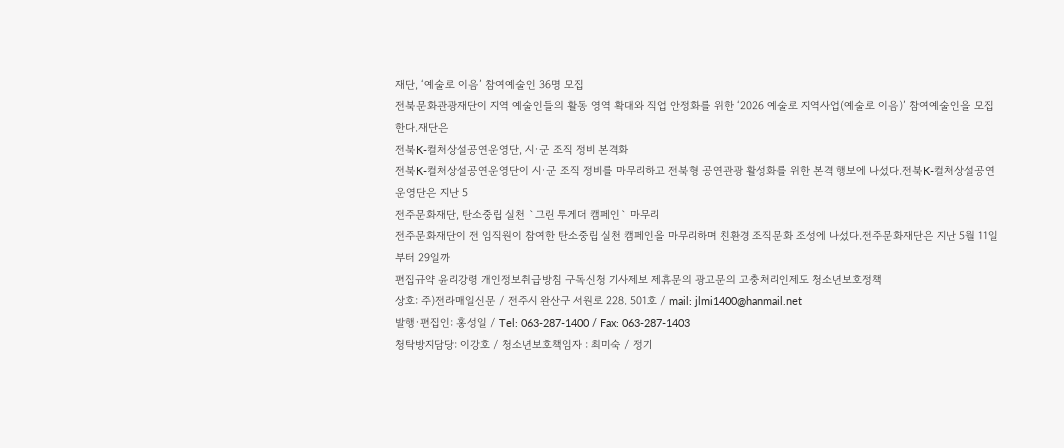재단, ‘예술로 이음’ 참여예술인 36명 모집
전북문화관광재단이 지역 예술인들의 활동 영역 확대와 직업 안정화를 위한 ‘2026 예술로 지역사업(예술로 이음)’ 참여예술인을 모집한다.재단은
전북K-컬처상설공연운영단, 시·군 조직 정비 본격화
전북K-컬처상설공연운영단이 시·군 조직 정비를 마무리하고 전북형 공연관광 활성화를 위한 본격 행보에 나섰다.전북K-컬처상설공연운영단은 지난 5
전주문화재단, 탄소중립 실천 `그린 투게더 캠페인` 마무리
전주문화재단이 전 임직원이 참여한 탄소중립 실천 캠페인을 마무리하며 친환경 조직문화 조성에 나섰다.전주문화재단은 지난 5월 11일부터 29일까
편집규약 윤리강령 개인정보취급방침 구독신청 기사제보 제휴문의 광고문의 고충처리인제도 청소년보호정책
상호: 주)전라매일신문 / 전주시 완산구 서원로 228. 501호 / mail: jlmi1400@hanmail.net
발행·편집인: 홍성일 / Tel: 063-287-1400 / Fax: 063-287-1403
청탁방지담당: 이강호 / 청소년보호책임자 : 최미숙 / 정기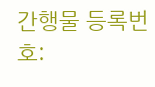간행물 등록번호: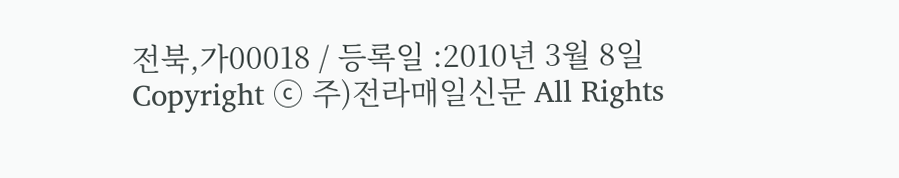전북,가00018 / 등록일 :2010년 3월 8일
Copyright ⓒ 주)전라매일신문 All Rights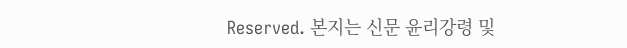Reserved. 본지는 신문 윤리강령 및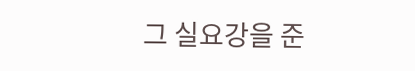그 실요강을 준